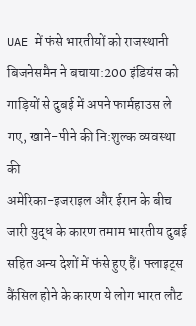UAE में फंसे भारतीयों को राजस्थानी बिजनेसमैन ने बचाया:200 इंडियंस को गाड़ियों से दुबई में अपने फार्महाउस ले गए, खाने-पीने की नि:शुल्क व्यवस्था की
अमेरिका-इजराइल और ईरान के बीच जारी युद्ध के कारण तमाम भारतीय दुबई सहित अन्य देशों में फंसे हुए हैं। फ्लाइट्स कैंसिल होने के कारण ये लोग भारत लौट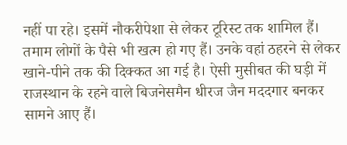नहीं पा रहे। इसमें नौकरीपेशा से लेकर टूरिस्ट तक शामिल हैं। तमाम लोगों के पैसे भी खत्म हो गए हैं। उनके वहां ठहरने से लेकर खाने-पीने तक की दिक्कत आ गई है। ऐसी मुसीबत की घड़ी में राजस्थान के रहने वाले बिजनेसमैन धीरज जैन मददगार बनकर सामने आए हैं।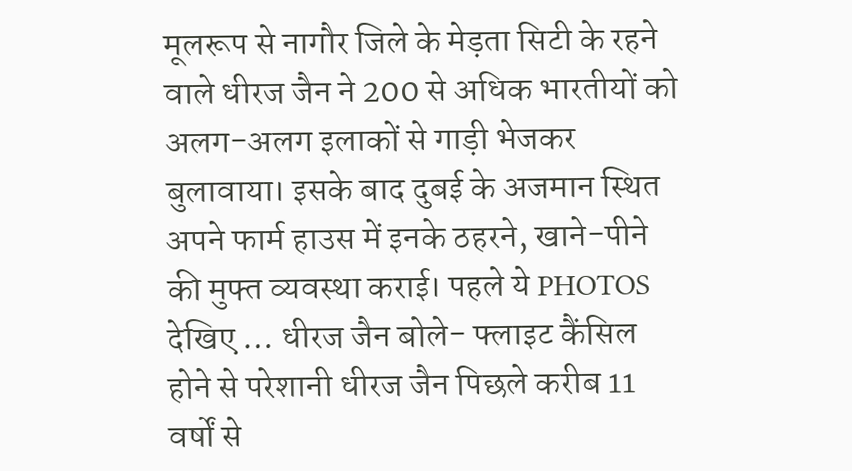मूलरूप से नागौर जिले के मेड़ता सिटी के रहने वाले धीरज जैन ने 200 से अधिक भारतीयों को अलग-अलग इलाकों से गाड़ी भेजकर बुलावाया। इसके बाद दुबई के अजमान स्थित अपने फार्म हाउस में इनके ठहरने, खाने-पीने की मुफ्त व्यवस्था कराई। पहले ये PHOTOS देखिए … धीरज जैन बोले- फ्लाइट कैंसिल होने से परेशानी धीरज जैन पिछले करीब 11 वर्षों से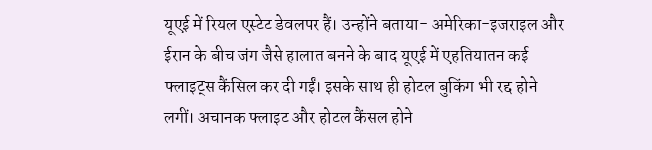यूएई में रियल एस्टेट डेवलपर हैं। उन्होंने बताया- अमेरिका-इजराइल और ईरान के बीच जंग जैसे हालात बनने के बाद यूएई में एहतियातन कई फ्लाइट्स कैंसिल कर दी गईं। इसके साथ ही होटल बुकिंग भी रद्द होने लगीं। अचानक फ्लाइट और होटल कैंसल होने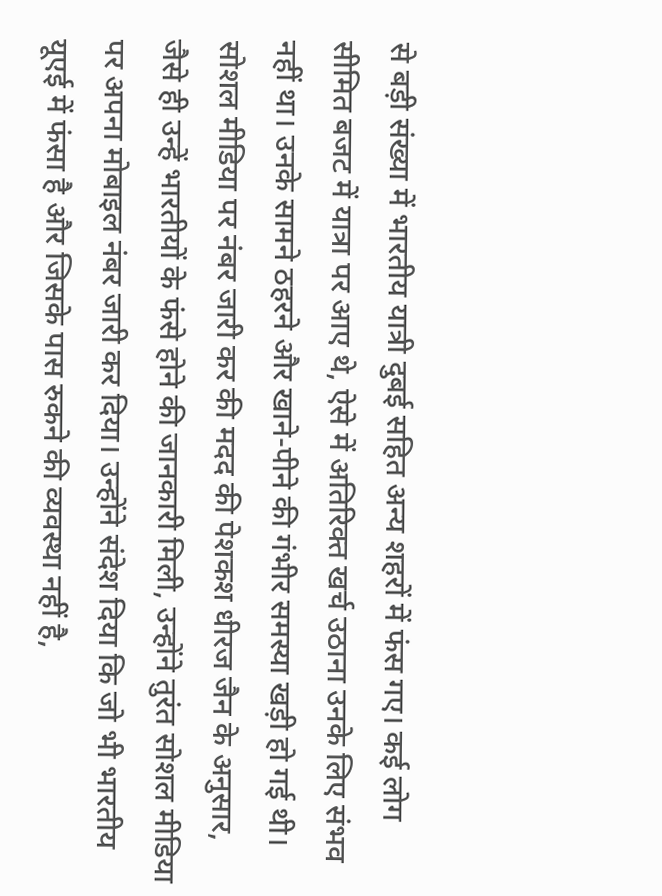से बड़ी संख्या में भारतीय यात्री दुबई सहित अन्य शहरों में फंस गए। कई लोग सीमित बजट में यात्रा पर आए थे, ऐसे में अतिरिक्त खर्च उठाना उनके लिए संभव नहीं था। उनके सामने ठहरने और खाने-पीने की गंभीर समस्या खड़ी हो गई थी। सोशल मीडिया पर नंबर जारी कर की मदद की पेशकश धीरज जैन के अनुसार, जैसे ही उन्हें भारतीयों के फंसे होने की जानकारी मिली, उन्होंने तुरंत सोशल मीडिया पर अपना मोबाइल नंबर जारी कर दिया। उन्होंने संदेश दिया कि जो भी भारतीय यूएई में फंसा है और जिसके पास रुकने की व्यवस्था नहीं है,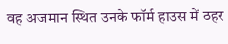वह अजमान स्थित उनके फॉर्म हाउस में ठहर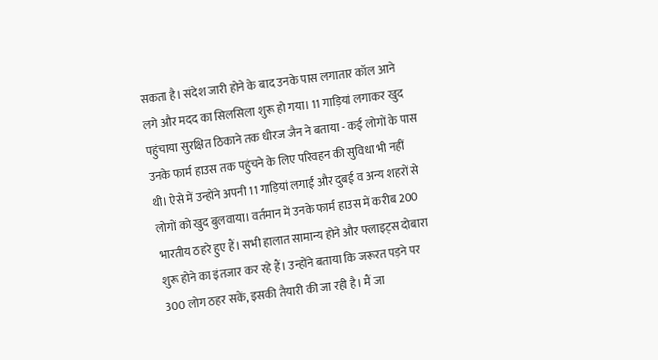सकता है। संदेश जारी होने के बाद उनके पास लगातार कॉल आने लगे और मदद का सिलसिला शुरू हो गया। 11 गाड़ियां लगाकर खुद पहुंचाया सुरक्षित ठिकाने तक धीरज जैन ने बताया - कई लोगों के पास उनके फार्म हाउस तक पहुंचने के लिए परिवहन की सुविधा भी नहीं थी। ऐसे में उन्होंने अपनी 11 गाड़ियां लगाईं और दुबई व अन्य शहरों से लोगों को खुद बुलवाया। वर्तमान में उनके फार्म हाउस में करीब 200 भारतीय ठहरे हुए हैं। सभी हालात सामान्य होने और फ्लाइट्स दोबारा शुरू होने का इंतजार कर रहे हैं। उन्होंने बताया कि जरूरत पड़ने पर 300 लोग ठहर सकें, इसकी तैयारी की जा रही है। मैं जा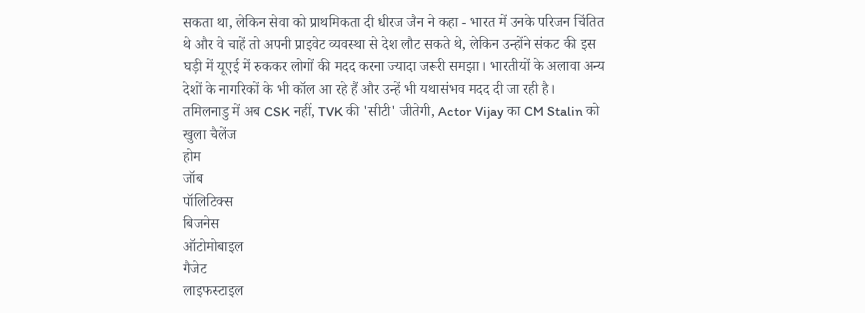सकता था, लेकिन सेवा को प्राथमिकता दी धीरज जैन ने कहा - भारत में उनके परिजन चिंतित थे और वे चाहें तो अपनी प्राइवेट व्यवस्था से देश लौट सकते थे, लेकिन उन्होंने संकट की इस घड़ी में यूएई में रुककर लोगों की मदद करना ज्यादा जरूरी समझा। भारतीयों के अलावा अन्य देशों के नागरिकों के भी कॉल आ रहे हैं और उन्हें भी यथासंभव मदद दी जा रही है।
तमिलनाडु में अब CSK नहीं, TVK की 'सीटी' जीतेगी, Actor Vijay का CM Stalin को खुला चैलेंज
होम
जॉब
पॉलिटिक्स
बिजनेस
ऑटोमोबाइल
गैजेट
लाइफस्टाइल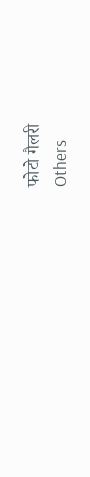फोटो गैलरी
Others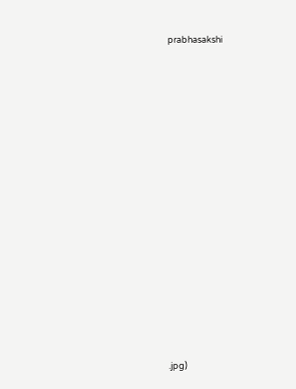prabhasakshi
















.jpg)